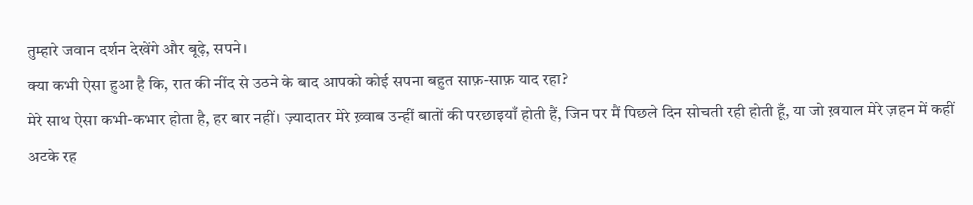तुम्हारे जवान दर्शन देखेंगे और बूढ़े, सपने।
क्या कभी ऐसा हुआ है कि, रात की नींद से उठने के बाद आपको कोई सपना बहुत साफ़-साफ़ याद रहा?
मेरे साथ ऐसा कभी-कभार होता है, हर बार नहीं। ज़्यादातर मेरे ख़्वाब उन्हीं बातों की परछाइयाँ होती हैं, जिन पर मैं पिछले दिन सोचती रही होती हूँ, या जो ख़याल मेरे ज़हन में कहीं अटके रह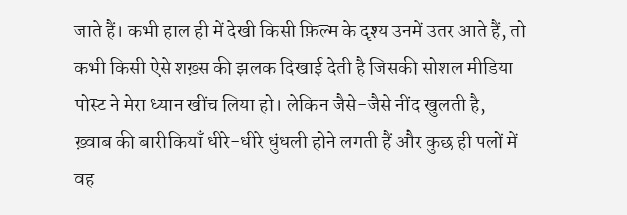जाते हैं। कभी हाल ही में देखी किसी फ़िल्म के दृश्य उनमें उतर आते हैं, तो कभी किसी ऐसे शख़्स की झलक दिखाई देती है जिसकी सोशल मीडिया पोस्ट ने मेरा ध्यान खींच लिया हो। लेकिन जैसे-जैसे नींद खुलती है, ख़्वाब की बारीकियाँ धीरे-धीरे धुंधली होने लगती हैं और कुछ ही पलों में वह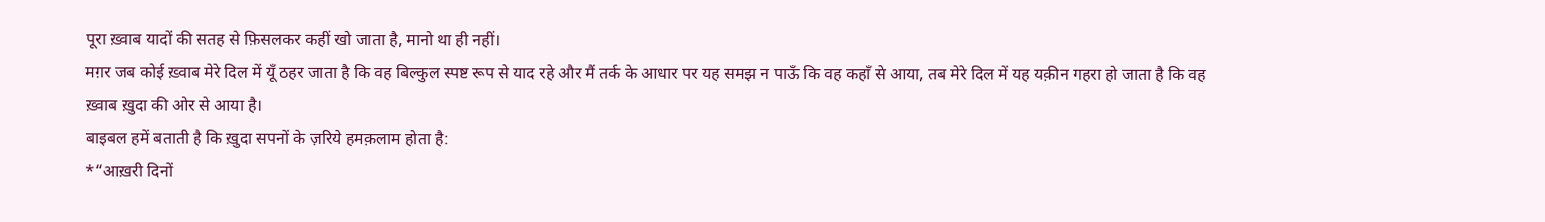पूरा ख़्वाब यादों की सतह से फ़िसलकर कहीं खो जाता है, मानो था ही नहीं।
मग़र जब कोई ख़्वाब मेरे दिल में यूँ ठहर जाता है कि वह बिल्कुल स्पष्ट रूप से याद रहे और मैं तर्क के आधार पर यह समझ न पाऊँ कि वह कहाँ से आया, तब मेरे दिल में यह यक़ीन गहरा हो जाता है कि वह ख़्वाब ख़ुदा की ओर से आया है।
बाइबल हमें बताती है कि ख़ुदा सपनों के ज़रिये हमक़लाम होता है:
*“आख़री दिनों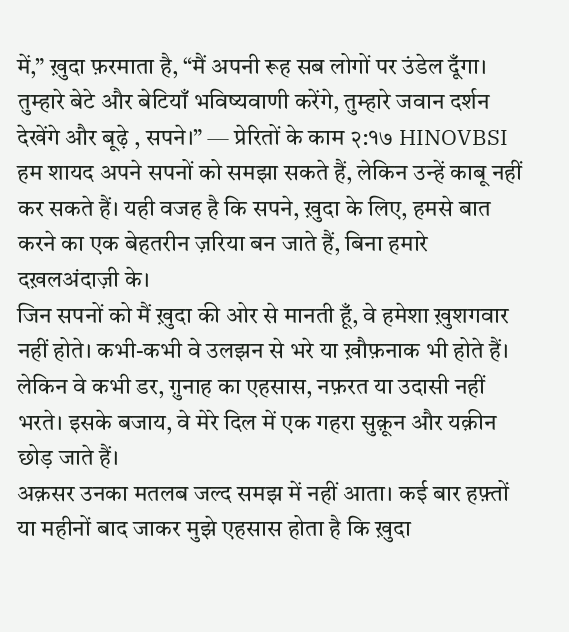में,” ख़ुदा फ़रमाता है, “मैं अपनी रूह सब लोगों पर उंडेल दूँगा। तुम्हारे बेटे और बेटियाँ भविष्यवाणी करेंगे, तुम्हारे जवान दर्शन देखेंगे और बूढ़े , सपने।” — प्रेरितों के काम २:१७ HINOVBSI
हम शायद अपने सपनों को समझा सकते हैं, लेकिन उन्हें काबू नहीं कर सकते हैं। यही वजह है कि सपने, ख़ुदा के लिए, हमसे बात करने का एक बेहतरीन ज़रिया बन जाते हैं, बिना हमारे दख़लअंदाज़ी के।
जिन सपनों को मैं ख़ुदा की ओर से मानती हूँ, वे हमेशा ख़ुशगवार नहीं होते। कभी-कभी वे उलझन से भरे या ख़ौफ़नाक भी होते हैं। लेकिन वे कभी डर, ग़ुनाह का एहसास, नफ़रत या उदासी नहीं भरते। इसके बजाय, वे मेरे दिल में एक गहरा सुक़ून और यक़ीन छोड़ जाते हैं।
अक़सर उनका मतलब जल्द समझ में नहीं आता। कई बार हफ़्तों या महीनों बाद जाकर मुझे एहसास होता है कि ख़ुदा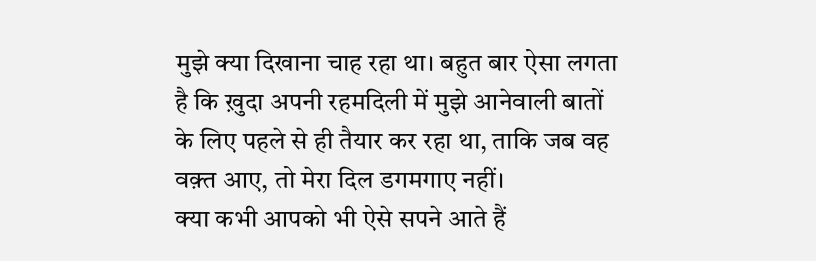मुझे क्या दिखाना चाह रहा था। बहुत बार ऐसा लगता है कि ख़ुदा अपनी रहमदिली में मुझे आनेवाली बातों के लिए पहले से ही तैयार कर रहा था, ताकि जब वह वक़्त आए, तो मेरा दिल डगमगाए नहीं।
क्या कभी आपको भी ऐसे सपने आते हैं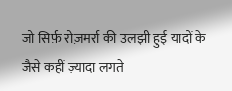जो सिर्फ़ रोज़मर्रा की उलझी हुई यादों के जैसे कहीं ज़्यादा लगते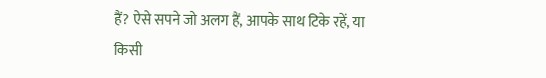हैं? ऐसे सपने जो अलग हैं, आपके साथ टिके रहें, या किसी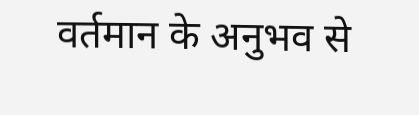वर्तमान के अनुभव से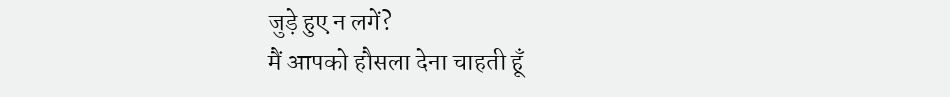जुड़े हुए न लगें?
मैं आपको हौसला देना चाहती हूँ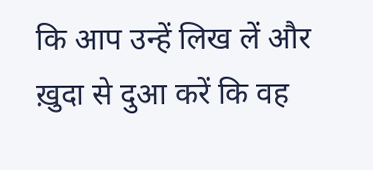कि आप उन्हें लिख लें और ख़ुदा से दुआ करें कि वह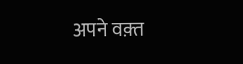अपने वक़्त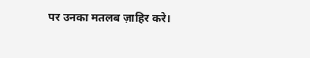पर उनका मतलब ज़ाहिर करे।